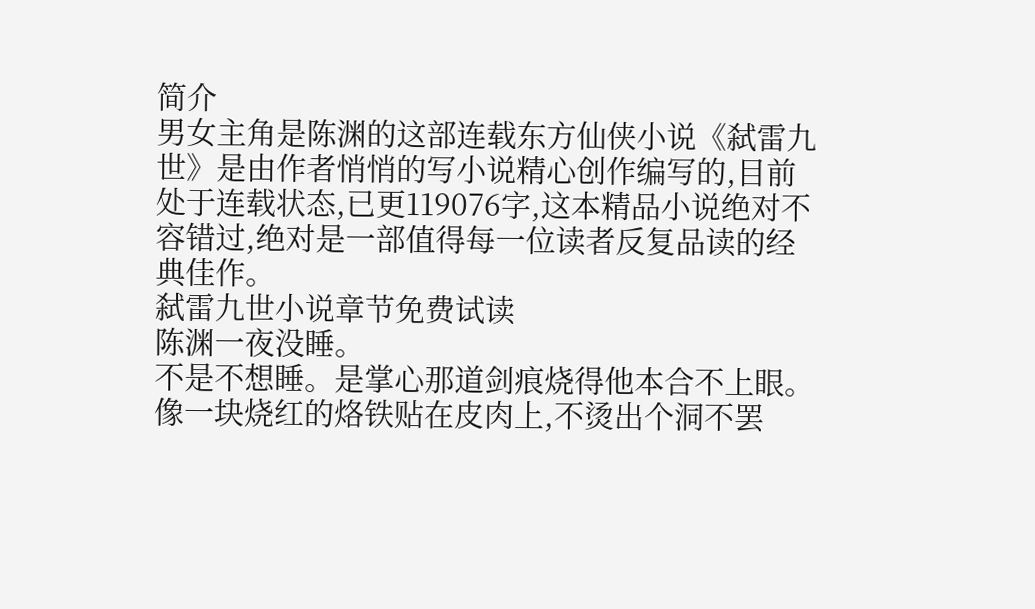简介
男女主角是陈渊的这部连载东方仙侠小说《弑雷九世》是由作者悄悄的写小说精心创作编写的,目前处于连载状态,已更119076字,这本精品小说绝对不容错过,绝对是一部值得每一位读者反复品读的经典佳作。
弑雷九世小说章节免费试读
陈渊一夜没睡。
不是不想睡。是掌心那道剑痕烧得他本合不上眼。
像一块烧红的烙铁贴在皮肉上,不烫出个洞不罢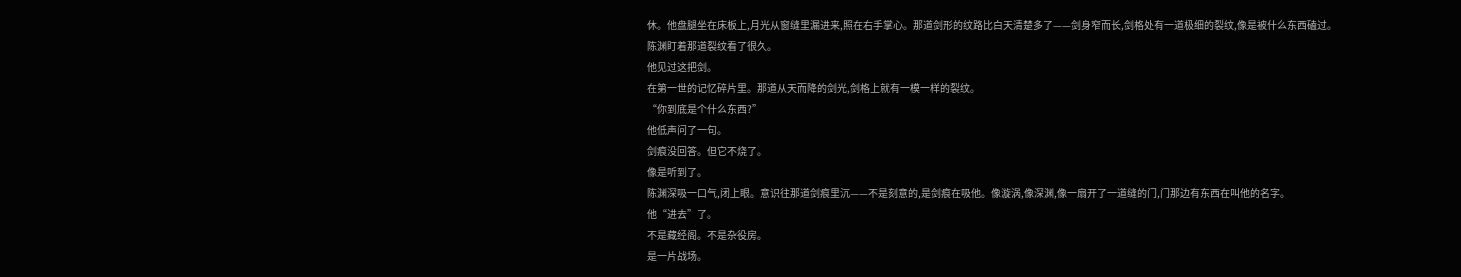休。他盘腿坐在床板上,月光从窗缝里漏进来,照在右手掌心。那道剑形的纹路比白天清楚多了——剑身窄而长,剑格处有一道极细的裂纹,像是被什么东西磕过。
陈渊盯着那道裂纹看了很久。
他见过这把剑。
在第一世的记忆碎片里。那道从天而降的剑光,剑格上就有一模一样的裂纹。
“你到底是个什么东西?”
他低声问了一句。
剑痕没回答。但它不烧了。
像是听到了。
陈渊深吸一口气,闭上眼。意识往那道剑痕里沉——不是刻意的,是剑痕在吸他。像漩涡,像深渊,像一扇开了一道缝的门,门那边有东西在叫他的名字。
他“进去”了。
不是藏经阁。不是杂役房。
是一片战场。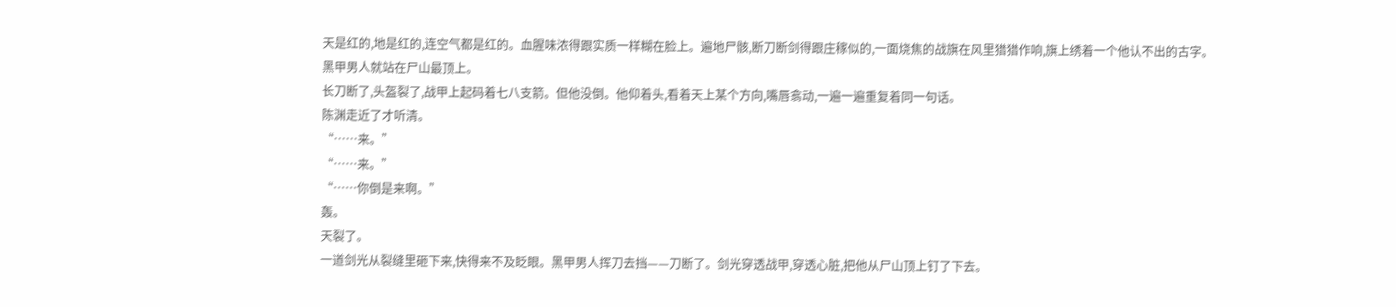天是红的,地是红的,连空气都是红的。血腥味浓得跟实质一样糊在脸上。遍地尸骸,断刀断剑得跟庄稼似的,一面烧焦的战旗在风里猎猎作响,旗上绣着一个他认不出的古字。
黑甲男人就站在尸山最顶上。
长刀断了,头盔裂了,战甲上起码着七八支箭。但他没倒。他仰着头,看着天上某个方向,嘴唇翕动,一遍一遍重复着同一句话。
陈渊走近了才听清。
“……来。”
“……来。”
“……你倒是来啊。”
轰。
天裂了。
一道剑光从裂缝里砸下来,快得来不及眨眼。黑甲男人挥刀去挡——刀断了。剑光穿透战甲,穿透心脏,把他从尸山顶上钉了下去。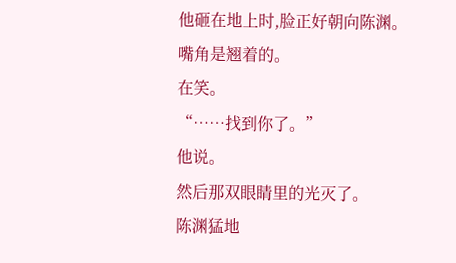他砸在地上时,脸正好朝向陈渊。
嘴角是翘着的。
在笑。
“……找到你了。”
他说。
然后那双眼睛里的光灭了。
陈渊猛地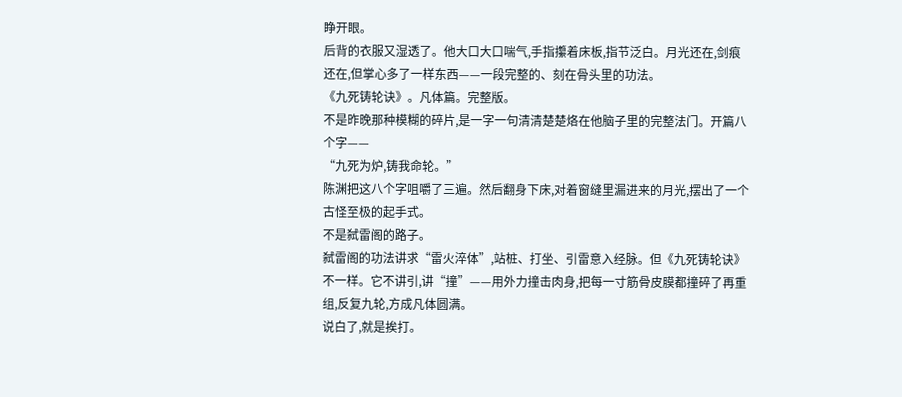睁开眼。
后背的衣服又湿透了。他大口大口喘气,手指攥着床板,指节泛白。月光还在,剑痕还在,但掌心多了一样东西——一段完整的、刻在骨头里的功法。
《九死铸轮诀》。凡体篇。完整版。
不是昨晚那种模糊的碎片,是一字一句清清楚楚烙在他脑子里的完整法门。开篇八个字——
“九死为炉,铸我命轮。”
陈渊把这八个字咀嚼了三遍。然后翻身下床,对着窗缝里漏进来的月光,摆出了一个古怪至极的起手式。
不是弑雷阁的路子。
弑雷阁的功法讲求“雷火淬体”,站桩、打坐、引雷意入经脉。但《九死铸轮诀》不一样。它不讲引,讲“撞”——用外力撞击肉身,把每一寸筋骨皮膜都撞碎了再重组,反复九轮,方成凡体圆满。
说白了,就是挨打。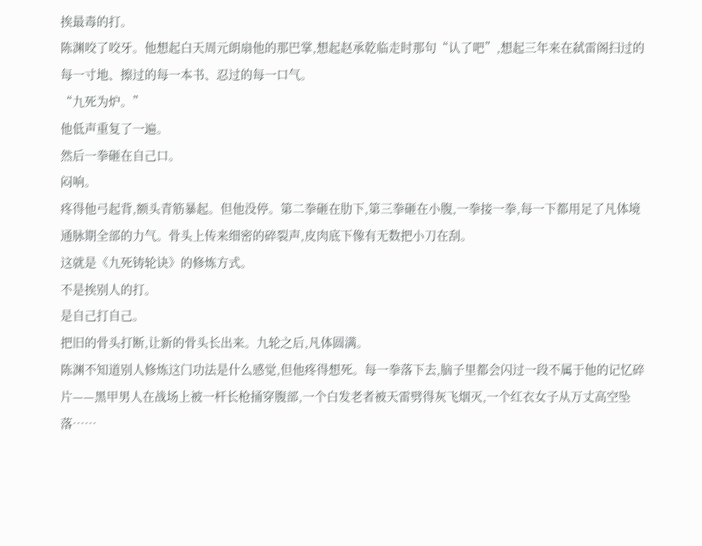挨最毒的打。
陈渊咬了咬牙。他想起白天周元朗扇他的那巴掌,想起赵承乾临走时那句“认了吧”,想起三年来在弑雷阁扫过的每一寸地、擦过的每一本书、忍过的每一口气。
“九死为炉。”
他低声重复了一遍。
然后一拳砸在自己口。
闷响。
疼得他弓起背,额头青筋暴起。但他没停。第二拳砸在肋下,第三拳砸在小腹,一拳接一拳,每一下都用足了凡体境通脉期全部的力气。骨头上传来细密的碎裂声,皮肉底下像有无数把小刀在刮。
这就是《九死铸轮诀》的修炼方式。
不是挨别人的打。
是自己打自己。
把旧的骨头打断,让新的骨头长出来。九轮之后,凡体圆满。
陈渊不知道别人修炼这门功法是什么感觉,但他疼得想死。每一拳落下去,脑子里都会闪过一段不属于他的记忆碎片——黑甲男人在战场上被一杆长枪捅穿腹部,一个白发老者被天雷劈得灰飞烟灭,一个红衣女子从万丈高空坠落……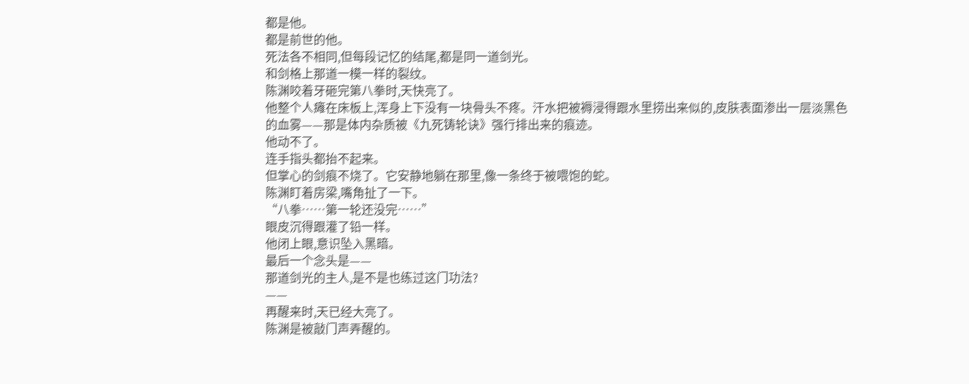都是他。
都是前世的他。
死法各不相同,但每段记忆的结尾,都是同一道剑光。
和剑格上那道一模一样的裂纹。
陈渊咬着牙砸完第八拳时,天快亮了。
他整个人瘫在床板上,浑身上下没有一块骨头不疼。汗水把被褥浸得跟水里捞出来似的,皮肤表面渗出一层淡黑色的血雾——那是体内杂质被《九死铸轮诀》强行排出来的痕迹。
他动不了。
连手指头都抬不起来。
但掌心的剑痕不烧了。它安静地躺在那里,像一条终于被喂饱的蛇。
陈渊盯着房梁,嘴角扯了一下。
“八拳……第一轮还没完……”
眼皮沉得跟灌了铅一样。
他闭上眼,意识坠入黑暗。
最后一个念头是——
那道剑光的主人,是不是也练过这门功法?
——
再醒来时,天已经大亮了。
陈渊是被敲门声弄醒的。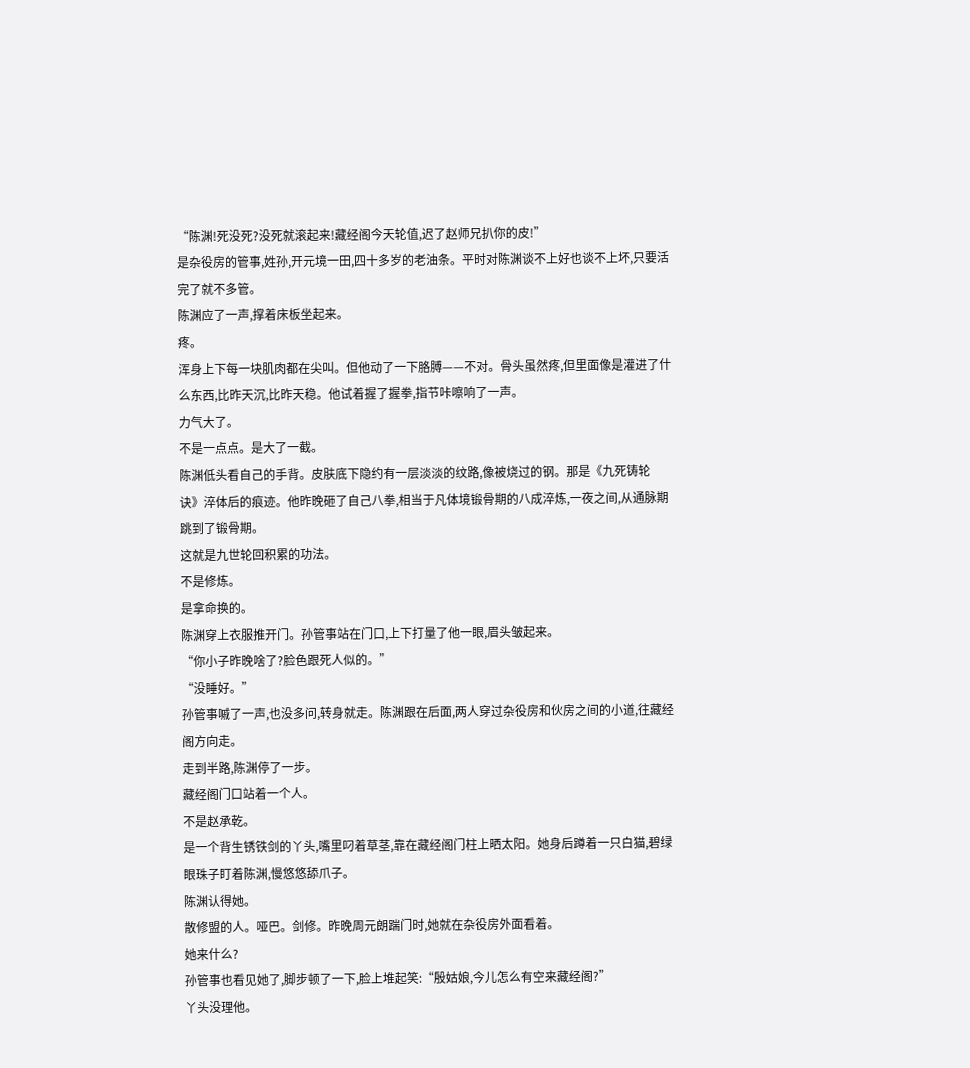“陈渊!死没死?没死就滚起来!藏经阁今天轮值,迟了赵师兄扒你的皮!”
是杂役房的管事,姓孙,开元境一田,四十多岁的老油条。平时对陈渊谈不上好也谈不上坏,只要活完了就不多管。
陈渊应了一声,撑着床板坐起来。
疼。
浑身上下每一块肌肉都在尖叫。但他动了一下胳膊——不对。骨头虽然疼,但里面像是灌进了什么东西,比昨天沉,比昨天稳。他试着握了握拳,指节咔嚓响了一声。
力气大了。
不是一点点。是大了一截。
陈渊低头看自己的手背。皮肤底下隐约有一层淡淡的纹路,像被烧过的钢。那是《九死铸轮诀》淬体后的痕迹。他昨晚砸了自己八拳,相当于凡体境锻骨期的八成淬炼,一夜之间,从通脉期跳到了锻骨期。
这就是九世轮回积累的功法。
不是修炼。
是拿命换的。
陈渊穿上衣服推开门。孙管事站在门口,上下打量了他一眼,眉头皱起来。
“你小子昨晚啥了?脸色跟死人似的。”
“没睡好。”
孙管事嘁了一声,也没多问,转身就走。陈渊跟在后面,两人穿过杂役房和伙房之间的小道,往藏经阁方向走。
走到半路,陈渊停了一步。
藏经阁门口站着一个人。
不是赵承乾。
是一个背生锈铁剑的丫头,嘴里叼着草茎,靠在藏经阁门柱上晒太阳。她身后蹲着一只白猫,碧绿眼珠子盯着陈渊,慢悠悠舔爪子。
陈渊认得她。
散修盟的人。哑巴。剑修。昨晚周元朗踹门时,她就在杂役房外面看着。
她来什么?
孙管事也看见她了,脚步顿了一下,脸上堆起笑:“殷姑娘,今儿怎么有空来藏经阁?”
丫头没理他。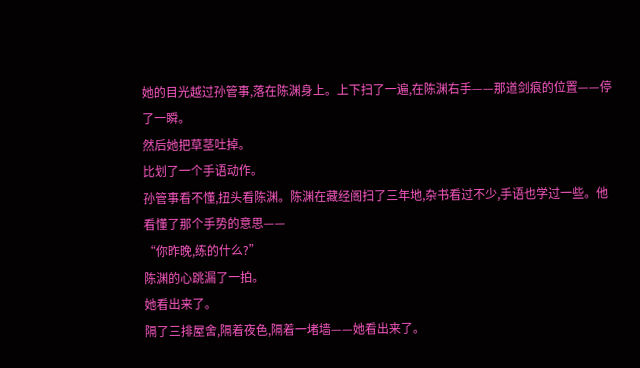她的目光越过孙管事,落在陈渊身上。上下扫了一遍,在陈渊右手——那道剑痕的位置——停了一瞬。
然后她把草茎吐掉。
比划了一个手语动作。
孙管事看不懂,扭头看陈渊。陈渊在藏经阁扫了三年地,杂书看过不少,手语也学过一些。他看懂了那个手势的意思——
“你昨晚,练的什么?”
陈渊的心跳漏了一拍。
她看出来了。
隔了三排屋舍,隔着夜色,隔着一堵墙——她看出来了。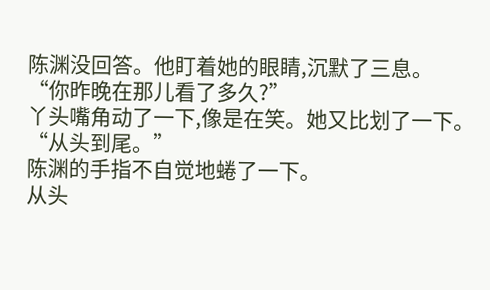陈渊没回答。他盯着她的眼睛,沉默了三息。
“你昨晚在那儿看了多久?”
丫头嘴角动了一下,像是在笑。她又比划了一下。
“从头到尾。”
陈渊的手指不自觉地蜷了一下。
从头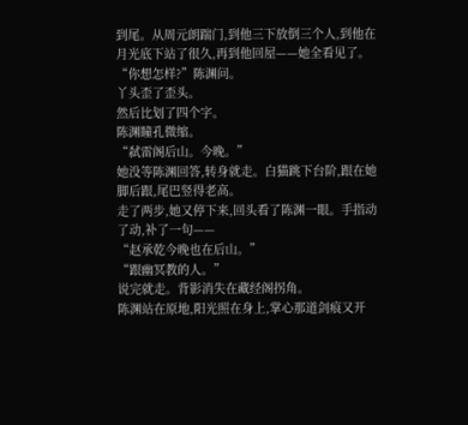到尾。从周元朗踹门,到他三下放倒三个人,到他在月光底下站了很久,再到他回屋——她全看见了。
“你想怎样?”陈渊问。
丫头歪了歪头。
然后比划了四个字。
陈渊瞳孔微缩。
“弑雷阁后山。今晚。”
她没等陈渊回答,转身就走。白猫跳下台阶,跟在她脚后跟,尾巴竖得老高。
走了两步,她又停下来,回头看了陈渊一眼。手指动了动,补了一句——
“赵承乾今晚也在后山。”
“跟幽冥教的人。”
说完就走。背影消失在藏经阁拐角。
陈渊站在原地,阳光照在身上,掌心那道剑痕又开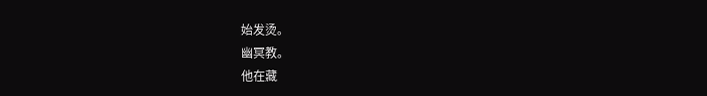始发烫。
幽冥教。
他在藏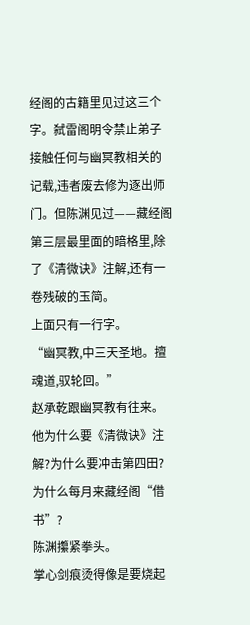经阁的古籍里见过这三个字。弑雷阁明令禁止弟子接触任何与幽冥教相关的记载,违者废去修为逐出师门。但陈渊见过——藏经阁第三层最里面的暗格里,除了《清微诀》注解,还有一卷残破的玉简。
上面只有一行字。
“幽冥教,中三天圣地。擅魂道,驭轮回。”
赵承乾跟幽冥教有往来。
他为什么要《清微诀》注解?为什么要冲击第四田?为什么每月来藏经阁“借书”?
陈渊攥紧拳头。
掌心剑痕烫得像是要烧起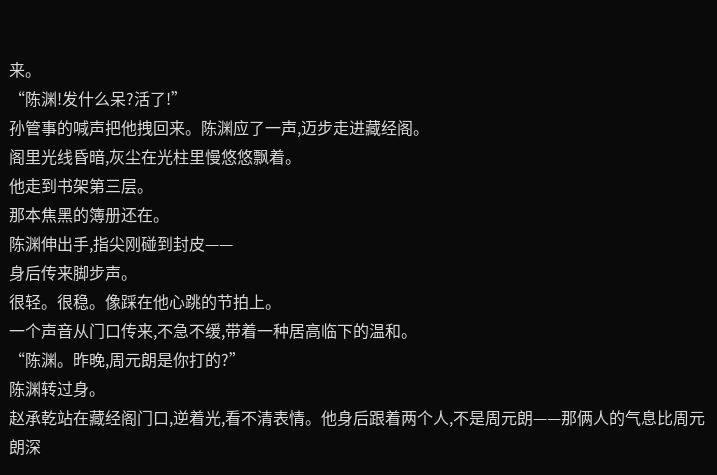来。
“陈渊!发什么呆?活了!”
孙管事的喊声把他拽回来。陈渊应了一声,迈步走进藏经阁。
阁里光线昏暗,灰尘在光柱里慢悠悠飘着。
他走到书架第三层。
那本焦黑的簿册还在。
陈渊伸出手,指尖刚碰到封皮——
身后传来脚步声。
很轻。很稳。像踩在他心跳的节拍上。
一个声音从门口传来,不急不缓,带着一种居高临下的温和。
“陈渊。昨晚,周元朗是你打的?”
陈渊转过身。
赵承乾站在藏经阁门口,逆着光,看不清表情。他身后跟着两个人,不是周元朗——那俩人的气息比周元朗深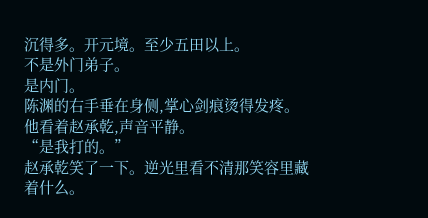沉得多。开元境。至少五田以上。
不是外门弟子。
是内门。
陈渊的右手垂在身侧,掌心剑痕烫得发疼。
他看着赵承乾,声音平静。
“是我打的。”
赵承乾笑了一下。逆光里看不清那笑容里藏着什么。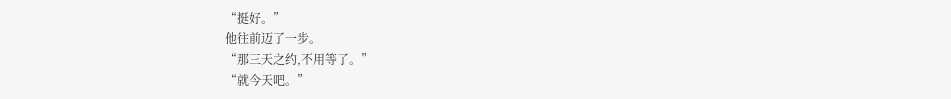“挺好。”
他往前迈了一步。
“那三天之约,不用等了。”
“就今天吧。”